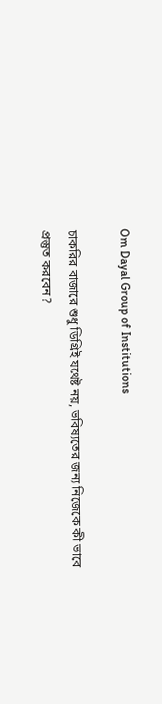Om Dayal Group of Institutions

চাকরির বাজারে শুধু ডিগ্রিই যথেষ্ট নয়, ভবিষ্যতের জন্য নিজেকে কী ভাবে প্রস্তুত করবেন?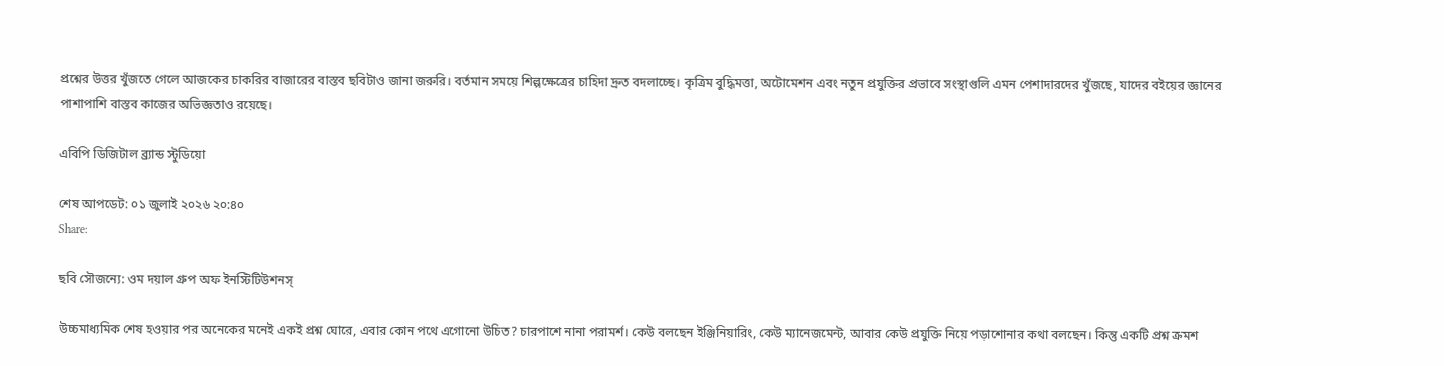প্রশ্নের উত্তর খুঁজতে গেলে আজকের চাকরির বাজারের বাস্তব ছবিটাও জানা জরুরি। বর্তমান সময়ে শিল্পক্ষেত্রের চাহিদা দ্রুত বদলাচ্ছে। কৃত্রিম বুদ্ধিমত্তা, অটোমেশন এবং নতুন প্রযুক্তির প্রভাবে সংস্থাগুলি এমন পেশাদারদের খুঁজছে, যাদের বইয়ের জ্ঞানের পাশাপাশি বাস্তব কাজের অভিজ্ঞতাও রয়েছে।

এবিপি ডিজিটাল ব্র্যান্ড স্টুডিয়ো

শেষ আপডেট: ০১ জুলাই ২০২৬ ২০:৪০
Share:

ছবি সৌজন্যে: ওম দয়াল গ্রুপ অফ ইনস্টিটিউশনস্

উচ্চমাধ্যমিক শেষ হওয়ার পর অনেকের মনেই একই প্রশ্ন ঘোরে, এবার কোন পথে এগোনো উচিত? চারপাশে নানা পরামর্শ। কেউ বলছেন ইঞ্জিনিয়ারিং, কেউ ম্যানেজমেন্ট, আবার কেউ প্রযুক্তি নিয়ে পড়াশোনার কথা বলছেন। কিন্তু একটি প্রশ্ন ক্রমশ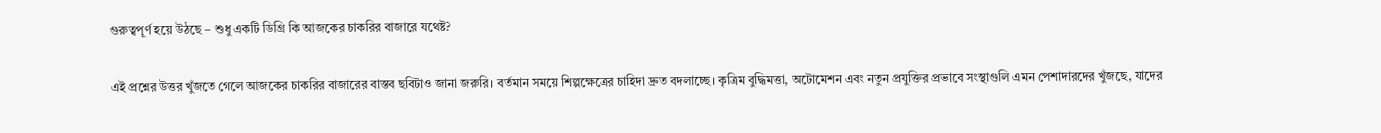গুরুত্বপূর্ণ হয়ে উঠছে – শুধু একটি ডিগ্রি কি আজকের চাকরির বাজারে যথেষ্ট?

এই প্রশ্নের উত্তর খুঁজতে গেলে আজকের চাকরির বাজারের বাস্তব ছবিটাও জানা জরুরি। বর্তমান সময়ে শিল্পক্ষেত্রের চাহিদা দ্রুত বদলাচ্ছে। কৃত্রিম বুদ্ধিমত্তা, অটোমেশন এবং নতুন প্রযুক্তির প্রভাবে সংস্থাগুলি এমন পেশাদারদের খুঁজছে, যাদের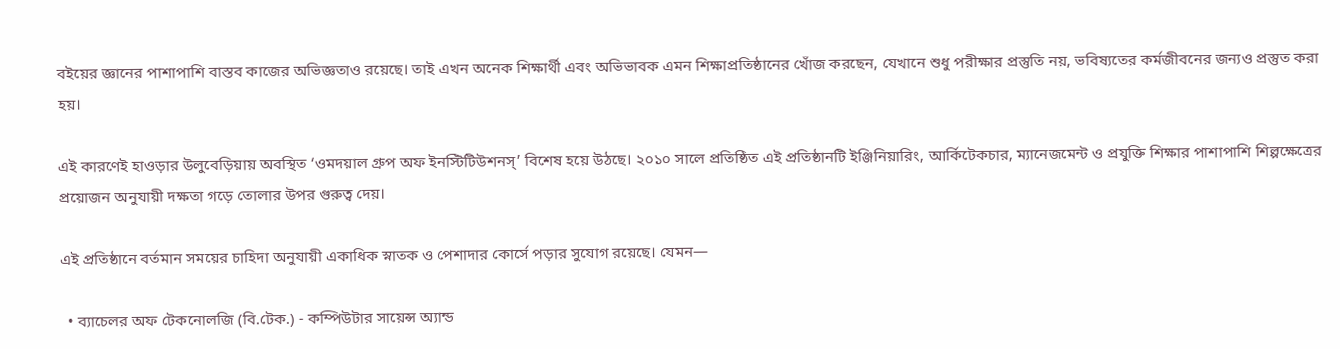বইয়ের জ্ঞানের পাশাপাশি বাস্তব কাজের অভিজ্ঞতাও রয়েছে। তাই এখন অনেক শিক্ষার্থী এবং অভিভাবক এমন শিক্ষাপ্রতিষ্ঠানের খোঁজ করছেন, যেখানে শুধু পরীক্ষার প্রস্তুতি নয়, ভবিষ্যতের কর্মজীবনের জন্যও প্রস্তুত করা হয়।

এই কারণেই হাওড়ার উলুবেড়িয়ায় অবস্থিত ‘ওমদয়াল গ্রুপ অফ ইনস্টিটিউশনস্’ বিশেষ হয়ে উঠছে। ২০১০ সালে প্রতিষ্ঠিত এই প্রতিষ্ঠানটি ইঞ্জিনিয়ারিং, আর্কিটেকচার, ম্যানেজমেন্ট ও প্রযুক্তি শিক্ষার পাশাপাশি শিল্পক্ষেত্রের প্রয়োজন অনুযায়ী দক্ষতা গড়ে তোলার উপর গুরুত্ব দেয়।

এই প্রতিষ্ঠানে বর্তমান সময়ের চাহিদা অনুযায়ী একাধিক স্নাতক ও পেশাদার কোর্সে পড়ার সুযোগ রয়েছে। যেমন—

  • ব্যাচেলর অফ টেকনোলজি (বি.টেক.) - কম্পিউটার সায়েন্স অ্যান্ড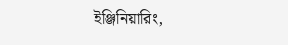ইঞ্জিনিয়ারিং,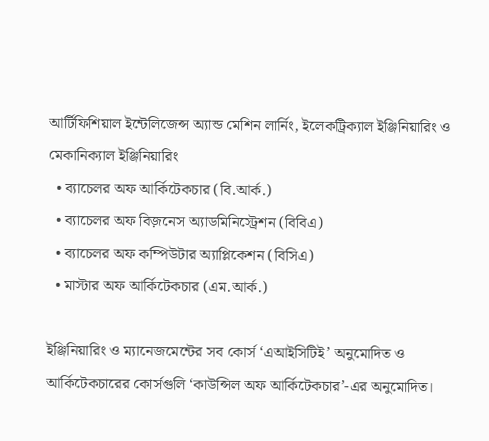আর্টিফিশিয়াল ইন্টেলিজেন্স অ্যান্ড মেশিন লার্নিং, ইলেকট্রিক্যাল ইঞ্জিনিয়ারিং ও মেকানিক্যাল ইঞ্জিনিয়ারিং
  • ব্যাচেলর অফ আর্কিটেকচার (বি.আর্ক.)
  • ব্যাচেলর অফ বিজ়নেস অ্যাডমিনিস্ট্রেশন (বিবিএ)
  • ব্যাচেলর অফ কম্পিউটার অ্যাপ্লিকেশন (বিসিএ)
  • মাস্টার অফ আর্কিটেকচার (এম.আর্ক.)

ইঞ্জিনিয়ারিং ও ম্যানেজমেন্টের সব কোর্স ‘এআইসিটিই’ অনুমোদিত ও আর্কিটেকচারের কোর্সগুলি ‘কাউন্সিল অফ আর্কিটেকচার’-এর অনুমোদিত।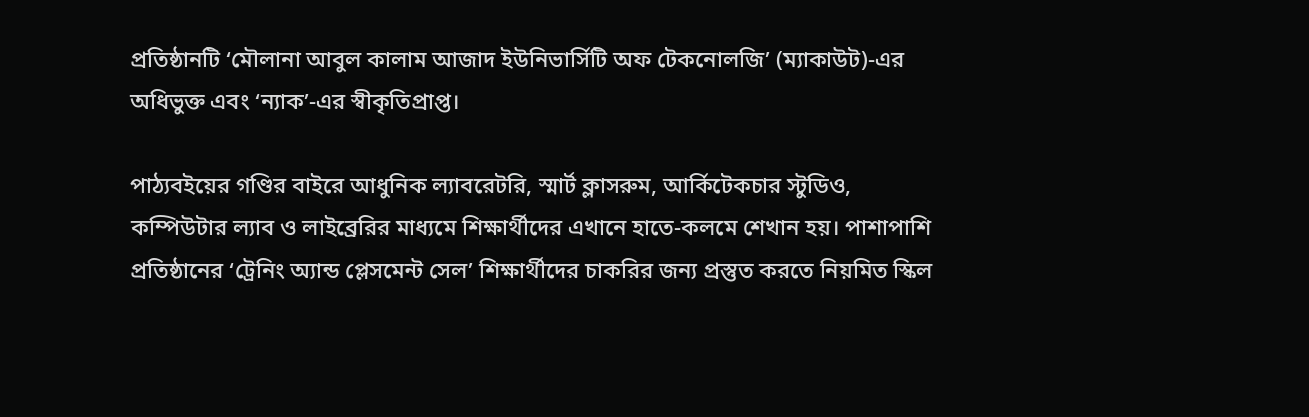প্রতিষ্ঠানটি ‘মৌলানা আবুল কালাম আজাদ ইউনিভার্সিটি অফ টেকনোলজি’ (ম্যাকাউট)-এর অধিভুক্ত এবং ‘ন্যাক’-এর স্বীকৃতিপ্রাপ্ত।

পাঠ্যবইয়ের গণ্ডির বাইরে আধুনিক ল্যাবরেটরি, স্মার্ট ক্লাসরুম, আর্কিটেকচার স্টুডিও, কম্পিউটার ল্যাব ও লাইব্রেরির মাধ্যমে শিক্ষার্থীদের এখানে হাতে-কলমে শেখান হয়। পাশাপাশি প্রতিষ্ঠানের ‘ট্রেনিং অ্যান্ড প্লেসমেন্ট সেল’ শিক্ষার্থীদের চাকরির জন্য প্রস্তুত করতে নিয়মিত স্কিল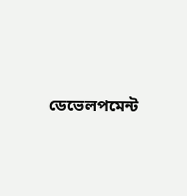ডেভেলপমেন্ট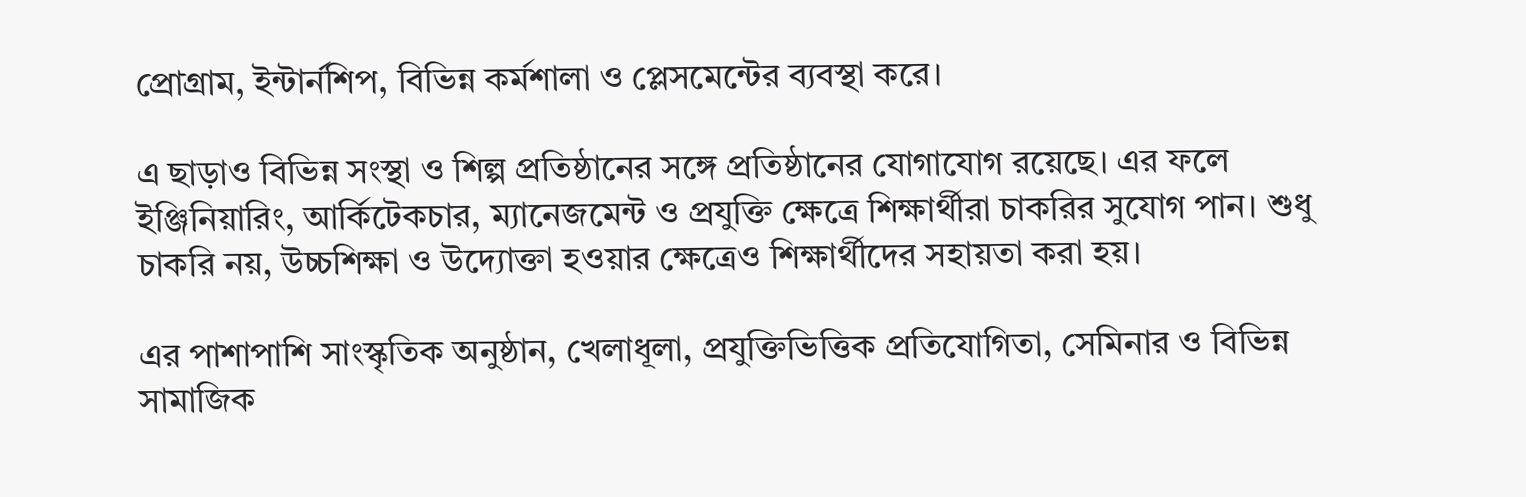প্রোগ্রাম, ইন্টার্নশিপ, বিভিন্ন কর্মশালা ও প্লেসমেন্টের ব্যবস্থা করে।

এ ছাড়াও বিভিন্ন সংস্থা ও শিল্প প্রতিষ্ঠানের সঙ্গে প্রতিষ্ঠানের যোগাযোগ রয়েছে। এর ফলে ইঞ্জিনিয়ারিং, আর্কিটেকচার, ম্যানেজমেন্ট ও প্রযুক্তি ক্ষেত্রে শিক্ষার্থীরা চাকরির সুযোগ পান। শুধু চাকরি নয়, উচ্চশিক্ষা ও উদ্যোক্তা হওয়ার ক্ষেত্রেও শিক্ষার্থীদের সহায়তা করা হয়।

এর পাশাপাশি সাংস্কৃতিক অনুষ্ঠান, খেলাধূলা, প্রযুক্তিভিত্তিক প্রতিযোগিতা, সেমিনার ও বিভিন্ন সামাজিক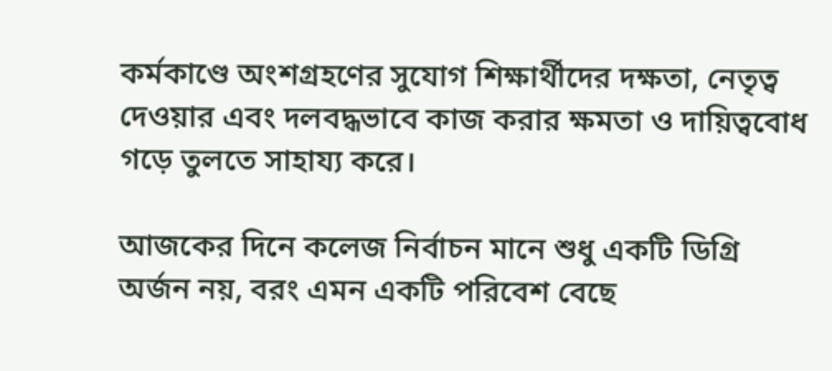কর্মকাণ্ডে অংশগ্রহণের সুযোগ শিক্ষার্থীদের দক্ষতা, নেতৃত্ব দেওয়ার এবং দলবদ্ধভাবে কাজ করার ক্ষমতা ও দায়িত্ববোধ গড়ে তুলতে সাহায্য করে।

আজকের দিনে কলেজ নির্বাচন মানে শুধু একটি ডিগ্রি অর্জন নয়, বরং এমন একটি পরিবেশ বেছে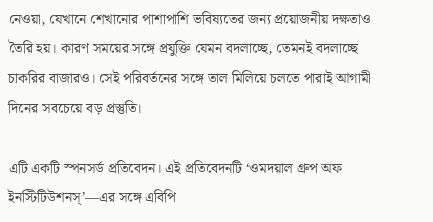নেওয়া, যেখানে শেখানোর পাশাপাশি ভবিষ্যতের জন্য প্রয়োজনীয় দক্ষতাও তৈরি হয়। কারণ সময়ের সঙ্গে প্রযুক্তি যেমন বদলাচ্ছে, তেমনই বদলাচ্ছে চাকরির বাজারও। সেই পরিবর্তনের সঙ্গে তাল মিলিয়ে চলতে পারাই আগামী দিনের সবচেয়ে বড় প্রস্তুতি।

এটি একটি স্পনসর্ড প্রতিবেদন। এই প্রতিবেদনটি ‘ওমদয়াল গ্রুপ অফ ইনস্টিটিউশনস্’—এর সঙ্গে এবিপি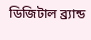ডিজিটাল ব্র্যান্ড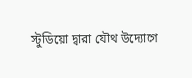স্টুডিয়ো দ্বারা যৌথ উদ্যোগে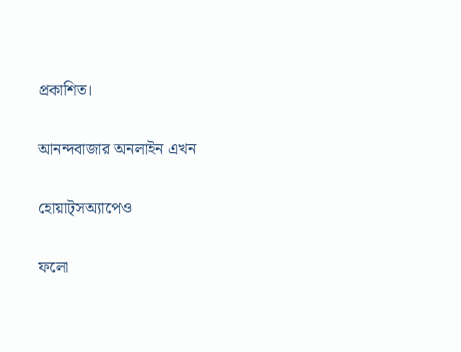প্রকাশিত।

আনন্দবাজার অনলাইন এখন

হোয়াট্‌সঅ্যাপেও

ফলো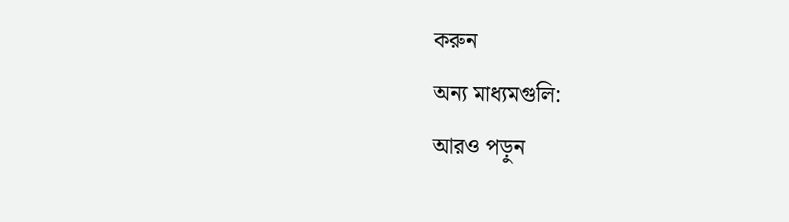করুন
অন্য মাধ্যমগুলি:
আরও পড়ুন